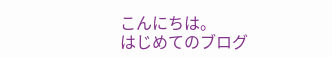こんにちは。
はじめてのブログ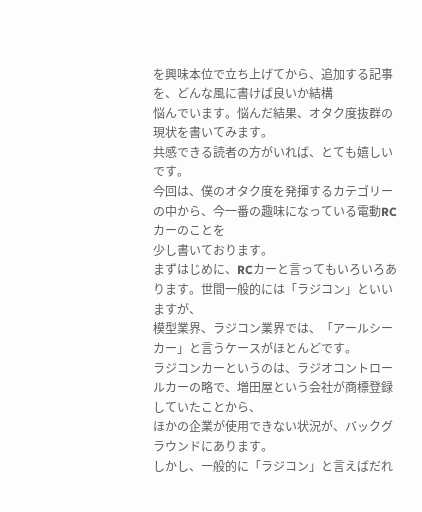を興味本位で立ち上げてから、追加する記事を、どんな風に書けば良いか結構
悩んでいます。悩んだ結果、オタク度抜群の現状を書いてみます。
共感できる読者の方がいれば、とても嬉しいです。
今回は、僕のオタク度を発揮するカテゴリーの中から、今一番の趣味になっている電動RCカーのことを
少し書いております。
まずはじめに、RCカーと言ってもいろいろあります。世間一般的には「ラジコン」といいますが、
模型業界、ラジコン業界では、「アールシーカー」と言うケースがほとんどです。
ラジコンカーというのは、ラジオコントロールカーの略で、増田屋という会社が商標登録していたことから、
ほかの企業が使用できない状況が、バックグラウンドにあります。
しかし、一般的に「ラジコン」と言えばだれ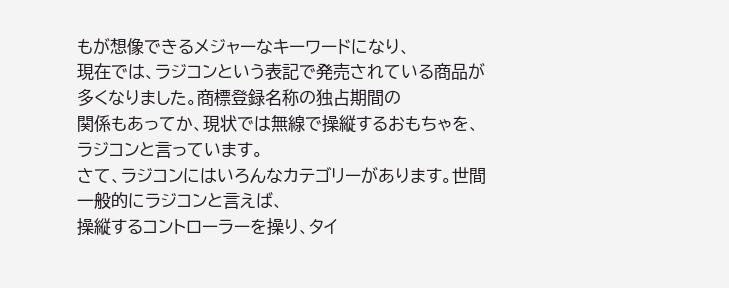もが想像できるメジャーなキーワードになり、
現在では、ラジコンという表記で発売されている商品が多くなりました。商標登録名称の独占期間の
関係もあってか、現状では無線で操縦するおもちゃを、ラジコンと言っています。
さて、ラジコンにはいろんなカテゴリーがあります。世間一般的にラジコンと言えば、
操縦するコントローラーを操り、タイ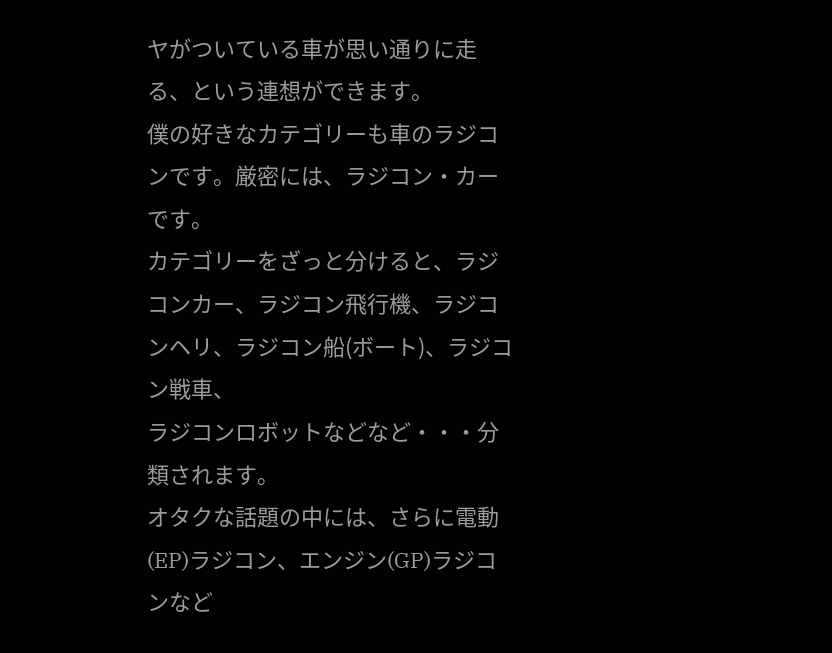ヤがついている車が思い通りに走る、という連想ができます。
僕の好きなカテゴリーも車のラジコンです。厳密には、ラジコン・カーです。
カテゴリーをざっと分けると、ラジコンカー、ラジコン飛行機、ラジコンヘリ、ラジコン船(ボート)、ラジコン戦車、
ラジコンロボットなどなど・・・分類されます。
オタクな話題の中には、さらに電動(EP)ラジコン、エンジン(GP)ラジコンなど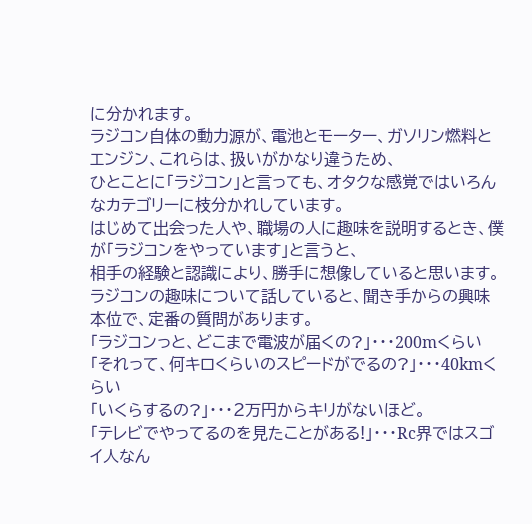に分かれます。
ラジコン自体の動力源が、電池とモーター、ガソリン燃料とエンジン、これらは、扱いがかなり違うため、
ひとことに「ラジコン」と言っても、オタクな感覚ではいろんなカテゴリーに枝分かれしています。
はじめて出会った人や、職場の人に趣味を説明するとき、僕が「ラジコンをやっています」と言うと、
相手の経験と認識により、勝手に想像していると思います。
ラジコンの趣味について話していると、聞き手からの興味本位で、定番の質問があります。
「ラジコンっと、どこまで電波が届くの?」・・・200mくらい
「それって、何キロくらいのスピードがでるの?」・・・40kmくらい
「いくらするの?」・・・2万円からキリがないほど。
「テレビでやってるのを見たことがある!」・・・Rc界ではスゴイ人なん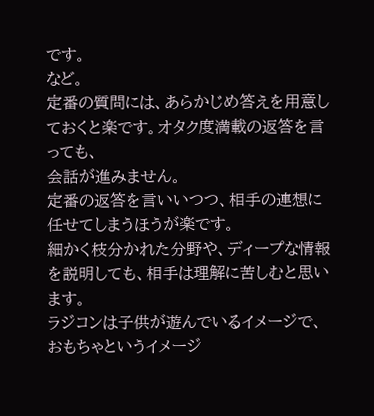です。
など。
定番の質問には、あらかじめ答えを用意しておくと楽です。オタク度満載の返答を言っても、
会話が進みません。
定番の返答を言いいつつ、相手の連想に任せてしまうほうが楽です。
細かく枝分かれた分野や、ディープな情報を説明しても、相手は理解に苦しむと思います。
ラジコンは子供が遊んでいるイメージで、おもちゃというイメージ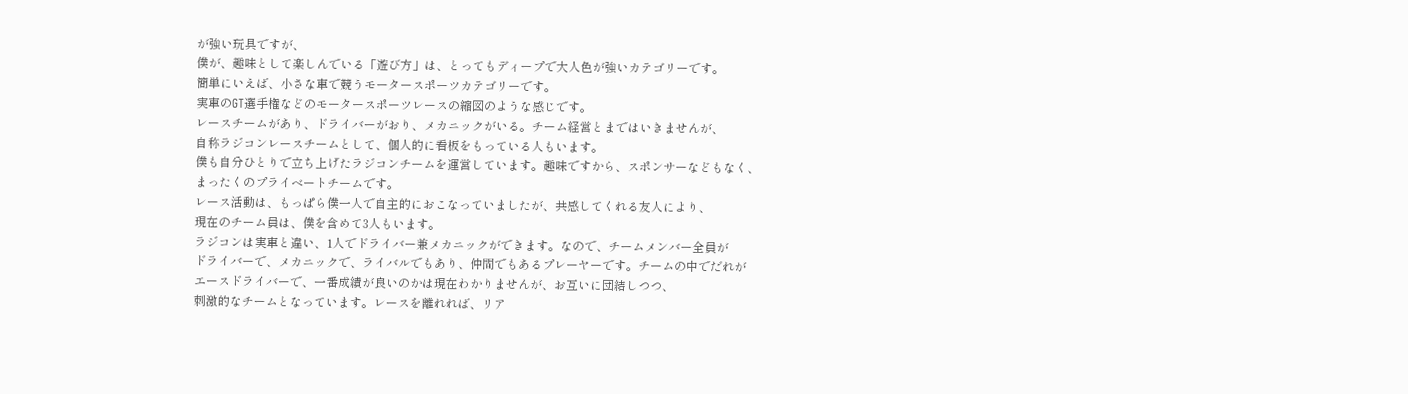が強い玩具ですが、
僕が、趣味として楽しんでいる「遊び方」は、とってもディープで大人色が強いカテゴリーです。
簡単にいえば、小さな車で競うモータースポーツカテゴリーです。
実車のGT選手権などのモータースポーツレースの縮図のような感じです。
レースチームがあり、ドライバーがおり、メカニックがいる。チーム経営とまではいきませんが、
自称ラジコンレースチームとして、個人的に看板をもっている人もいます。
僕も自分ひとりで立ち上げたラジコンチームを運営しています。趣味ですから、スポンサーなどもなく、
まったくのプライベートチームです。
レース活動は、もっぱら僕一人で自主的におこなっていましたが、共感してくれる友人により、
現在のチーム員は、僕を含めて3人もいます。
ラジコンは実車と違い、1人でドライバー兼メカニックができます。なので、チームメンバー全員が
ドライバーで、メカニックで、ライバルでもあり、仲間でもあるプレーヤーです。チームの中でだれが
エースドライバーで、一番成績が良いのかは現在わかりませんが、お互いに団結しつつ、
刺激的なチームとなっています。レースを離れれば、リア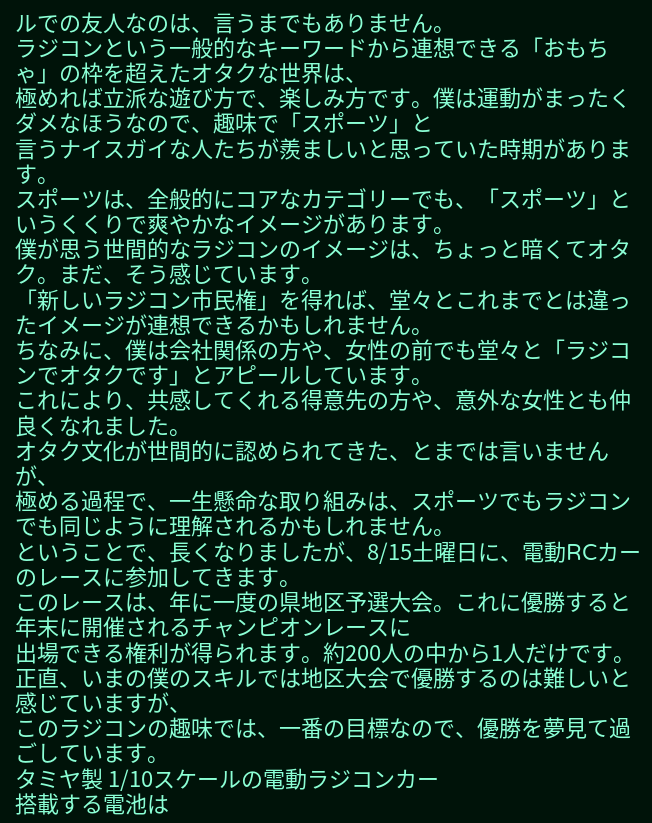ルでの友人なのは、言うまでもありません。
ラジコンという一般的なキーワードから連想できる「おもちゃ」の枠を超えたオタクな世界は、
極めれば立派な遊び方で、楽しみ方です。僕は運動がまったくダメなほうなので、趣味で「スポーツ」と
言うナイスガイな人たちが羨ましいと思っていた時期があります。
スポーツは、全般的にコアなカテゴリーでも、「スポーツ」というくくりで爽やかなイメージがあります。
僕が思う世間的なラジコンのイメージは、ちょっと暗くてオタク。まだ、そう感じています。
「新しいラジコン市民権」を得れば、堂々とこれまでとは違ったイメージが連想できるかもしれません。
ちなみに、僕は会社関係の方や、女性の前でも堂々と「ラジコンでオタクです」とアピールしています。
これにより、共感してくれる得意先の方や、意外な女性とも仲良くなれました。
オタク文化が世間的に認められてきた、とまでは言いませんが、
極める過程で、一生懸命な取り組みは、スポーツでもラジコンでも同じように理解されるかもしれません。
ということで、長くなりましたが、8/15土曜日に、電動RCカーのレースに参加してきます。
このレースは、年に一度の県地区予選大会。これに優勝すると年末に開催されるチャンピオンレースに
出場できる権利が得られます。約200人の中から1人だけです。
正直、いまの僕のスキルでは地区大会で優勝するのは難しいと感じていますが、
このラジコンの趣味では、一番の目標なので、優勝を夢見て過ごしています。
タミヤ製 1/10スケールの電動ラジコンカー
搭載する電池は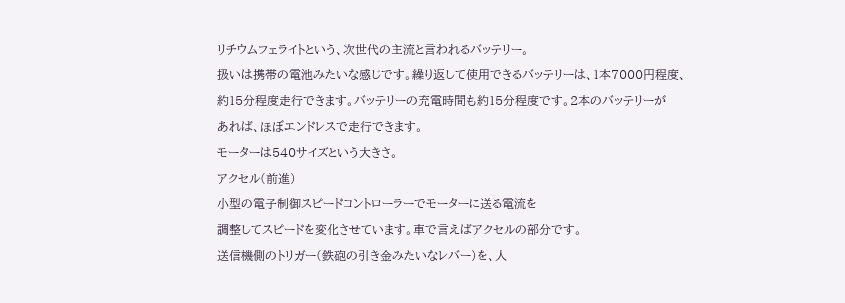リチウムフェライトという、次世代の主流と言われるバッテリー。
扱いは携帯の電池みたいな感じです。繰り返して使用できるバッテリーは、1本7000円程度、
約15分程度走行できます。バッテリーの充電時間も約15分程度です。2本のバッテリーが
あれば、ほぼエンドレスで走行できます。
モーターは540サイズという大きさ。
アクセル(前進)
小型の電子制御スピードコントローラーでモーターに送る電流を
調整してスピードを変化させています。車で言えばアクセルの部分です。
送信機側のトリガー(鉄砲の引き金みたいなレバー)を、人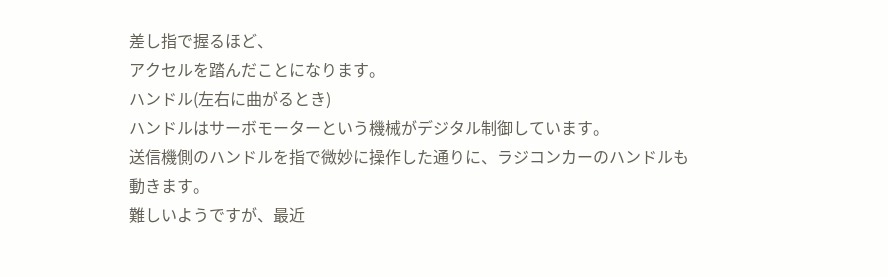差し指で握るほど、
アクセルを踏んだことになります。
ハンドル(左右に曲がるとき)
ハンドルはサーボモーターという機械がデジタル制御しています。
送信機側のハンドルを指で微妙に操作した通りに、ラジコンカーのハンドルも動きます。
難しいようですが、最近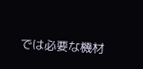では必要な機材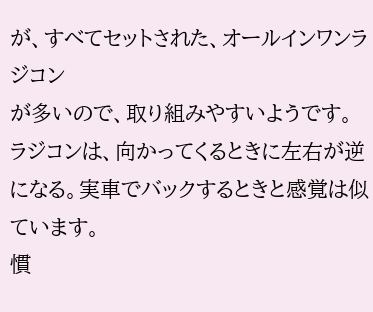が、すべてセットされた、オールインワンラジコン
が多いので、取り組みやすいようです。
ラジコンは、向かってくるときに左右が逆になる。実車でバックするときと感覚は似ています。
慣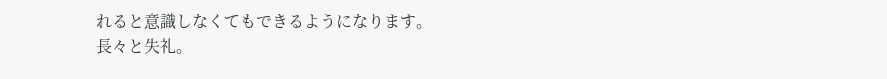れると意識しなくてもできるようになります。
長々と失礼。